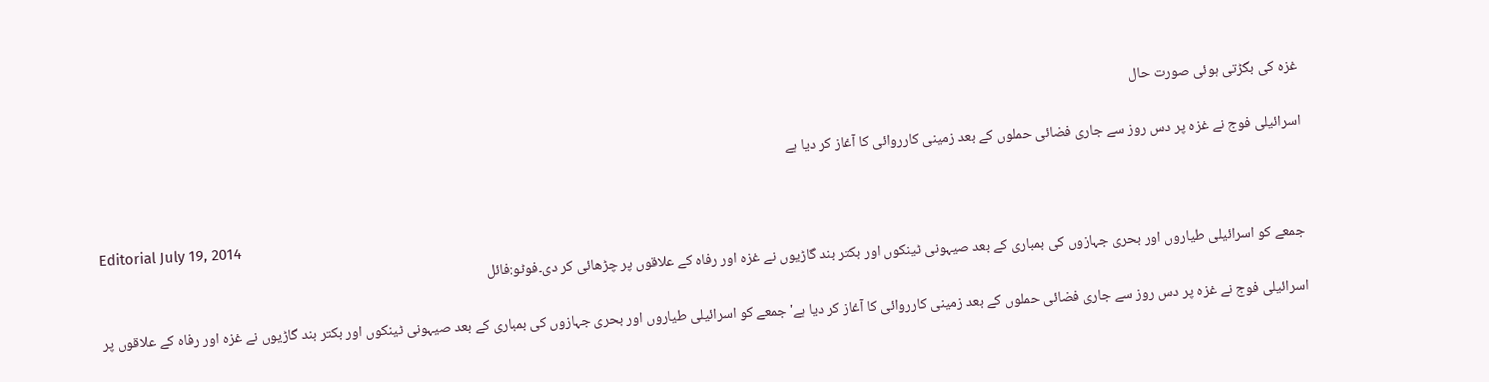غزہ کی بگڑتی ہوئی صورت حال

اسرائیلی فوج نے غزہ پر دس روز سے جاری فضائی حملوں کے بعد زمینی کارروائی کا آغاز کر دیا ہے


Editorial July 19, 2014
جمعے کو اسرائیلی طیاروں اور بحری جہازوں کی بمباری کے بعد صیہونی ٹینکوں اور بکتر بند گاڑیوں نے غزہ اور رفاہ کے علاقوں پر چڑھائی کر دی۔فوٹو:فائل

اسرائیلی فوج نے غزہ پر دس روز سے جاری فضائی حملوں کے بعد زمینی کارروائی کا آغاز کر دیا ہے' جمعے کو اسرائیلی طیاروں اور بحری جہازوں کی بمباری کے بعد صیہونی ٹینکوں اور بکتر بند گاڑیوں نے غزہ اور رفاہ کے علاقوں پر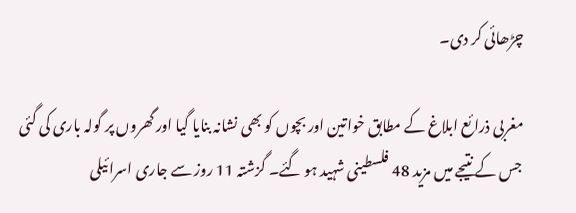چڑھائی کر دی۔

مغربی ذرائع ابلاغ کے مطابق خواتین اور بچوں کو بھی نشانہ بنایا گیا اور گھروں پر گولہ باری کی گئی جس کے نتیجے میں مزید 48 فلسطینی شہید ہو گئے۔ گزشتہ 11 روز سے جاری اسرائیلی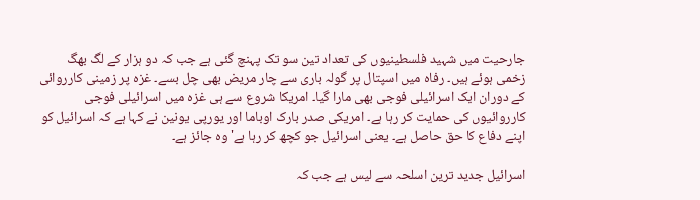جارحیت میں شہید فلسطینیوں کی تعداد تین سو تک پہنچ گئی ہے جب کہ دو ہزار کے لگ بھگ زخمی ہوئے ہیں۔ رفاہ میں اسپتال پر گولہ باری سے چار مریض بھی چل بسے۔ غزہ پر زمینی کارروائی کے دوران ایک اسرائیلی فوجی بھی مارا گیا۔ امریکا شروع سے ہی غزہ میں اسرائیلی فوجی کارروائیوں کی حمایت کر رہا ہے۔ امریکی صدر بارک اوباما اور یورپی یونین نے کہا ہے کہ اسرائیل کو اپنے دفاع کا حق حاصل ہے۔ یعنی اسرائیل جو کچھ کر رہا ہے' وہ جائز ہے۔

اسرائیل جدید ترین اسلحہ سے لیس ہے جب کہ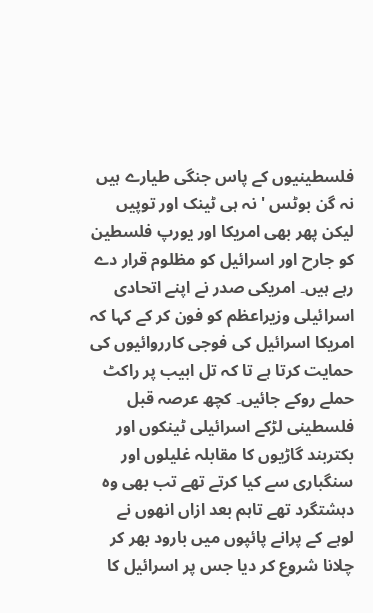فلسطینیوں کے پاس جنگی طیارے ہیں نہ گن بوٹس ' نہ ہی ٹینک اور توپیں لیکن پھر بھی امریکا اور یورپ فلسطین کو جارح اور اسرائیل کو مظلوم قرار دے رہے ہیں۔ امریکی صدر نے اپنے اتحادی اسرائیلی وزیراعظم کو فون کر کے کہا کہ امریکا اسرائیل کی فوجی کارروائیوں کی حمایت کرتا ہے تا کہ تل ابیب پر راکٹ حملے روکے جائیں۔ کچھ عرصہ قبل فلسطینی لڑکے اسرائیلی ٹینکوں اور بکتربند گاڑیوں کا مقابلہ غلیلوں اور سنگباری سے کیا کرتے تھے تب بھی وہ دہشتگرد تھے تاہم بعد ازاں انھوں نے لوہے کے پرانے پائپوں میں بارود بھر کر چلانا شروع کر دیا جس پر اسرائیل کا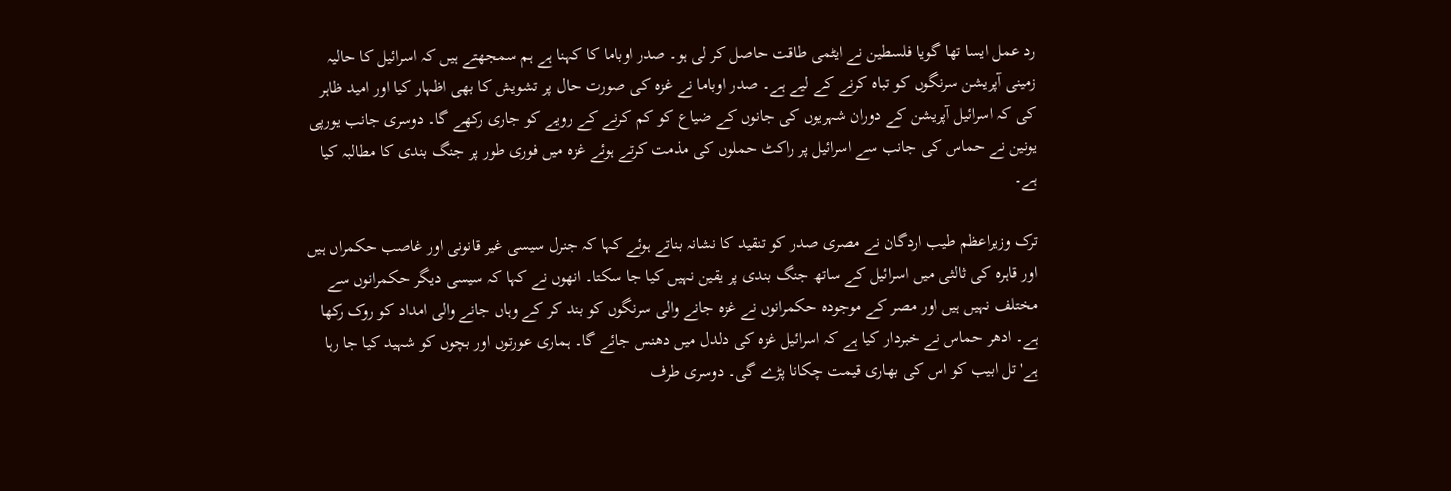رد عمل ایسا تھا گویا فلسطین نے ایٹمی طاقت حاصل کر لی ہو۔ صدر اوباما کا کہنا ہے ہم سمجھتے ہیں کہ اسرائیل کا حالیہ زمینی آپریشن سرنگوں کو تباہ کرنے کے لیے ہے۔ صدر اوباما نے غزہ کی صورت حال پر تشویش کا بھی اظہار کیا اور امید ظاہر کی کہ اسرائیل آپریشن کے دوران شہریوں کی جانوں کے ضیاع کو کم کرنے کے رویے کو جاری رکھے گا۔ دوسری جانب یورپی یونین نے حماس کی جانب سے اسرائیل پر راکٹ حملوں کی مذمت کرتے ہوئے غزہ میں فوری طور پر جنگ بندی کا مطالبہ کیا ہے۔

ترک وزیراعظم طیب اردگان نے مصری صدر کو تنقید کا نشانہ بناتے ہوئے کہا کہ جنرل سیسی غیر قانونی اور غاصب حکمراں ہیں اور قاہرہ کی ثالثی میں اسرائیل کے ساتھ جنگ بندی پر یقین نہیں کیا جا سکتا۔ انھوں نے کہا کہ سیسی دیگر حکمرانوں سے مختلف نہیں ہیں اور مصر کے موجودہ حکمرانوں نے غزہ جانے والی سرنگوں کو بند کر کے وہاں جانے والی امداد کو روک رکھا ہے۔ ادھر حماس نے خبردار کیا ہے کہ اسرائیل غزہ کی دلدل میں دھنس جائے گا۔ ہماری عورتوں اور بچوں کو شہید کیا جا رہا ہے' تل ابیب کو اس کی بھاری قیمت چکانا پڑے گی۔ دوسری طرف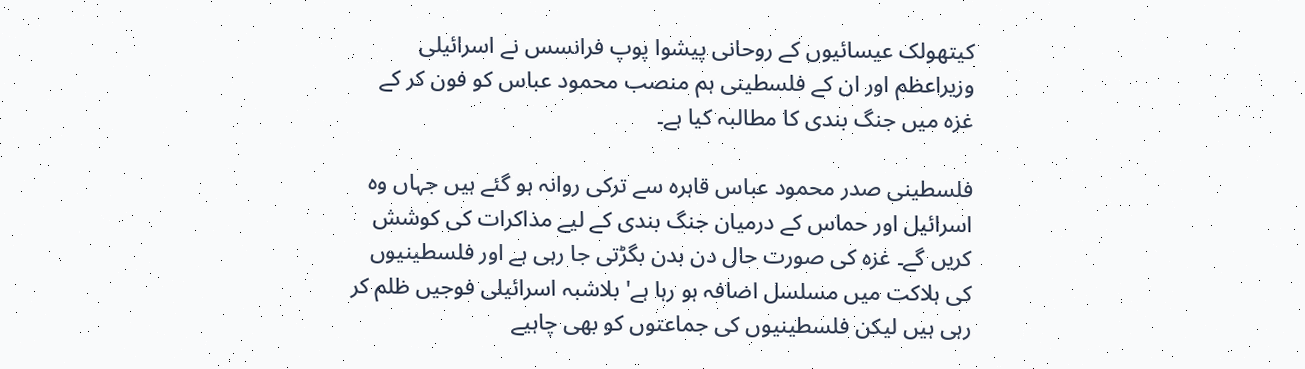کیتھولک عیسائیوں کے روحانی پیشوا پوپ فرانسس نے اسرائیلی وزیراعظم اور ان کے فلسطینی ہم منصب محمود عباس کو فون کر کے غزہ میں جنگ بندی کا مطالبہ کیا ہے۔

فلسطینی صدر محمود عباس قاہرہ سے ترکی روانہ ہو گئے ہیں جہاں وہ اسرائیل اور حماس کے درمیان جنگ بندی کے لیے مذاکرات کی کوشش کریں گے۔ غزہ کی صورت حال دن بدن بگڑتی جا رہی ہے اور فلسطینیوں کی ہلاکت میں مسلسل اضافہ ہو رہا ہے' بلاشبہ اسرائیلی فوجیں ظلم کر رہی ہیں لیکن فلسطینیوں کی جماعتوں کو بھی چاہیے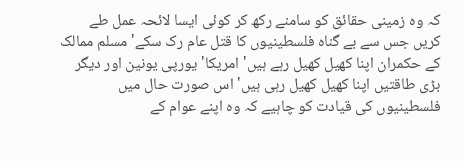کہ وہ زمینی حقائق کو سامنے رکھ کر کوئی ایسا لائحہ عمل طے کریں جس سے بے گناہ فلسطینیوں کا قتل عام رک سکے' مسلم ممالک کے حکمران اپنا کھیل کھیل رہے ہیں' امریکا' یورپی یونین اور دیگر بڑی طاقتیں اپنا کھیل کھیل رہی ہیں' اس صورت حال میں فلسطینیوں کی قیادت کو چاہیے کہ وہ اپنے عوام کے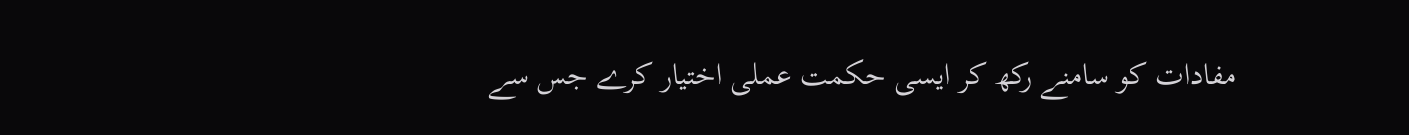مفادات کو سامنے رکھ کر ایسی حکمت عملی اختیار کرے جس سے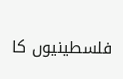فلسطینیوں کا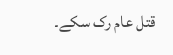قتل عام رک سکے۔